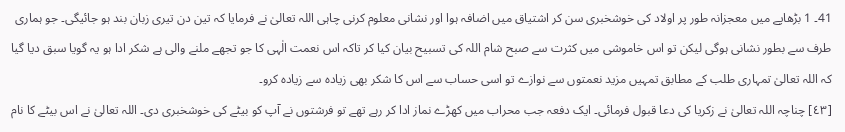41۔ 1 بڑھاپے میں معجزانہ طور پر اولاد کی خوشخبری سن کر اشتیاق میں اضافہ ہوا اور نشانی معلوم کرنی چاہی اللہ تعالیٰ نے فرمایا کہ تین دن تیری زبان بند ہو جائیگی۔ جو ہماری طرف سے بطور نشانی ہوگی لیکن تو اس خاموشی میں کثرت سے صبح شام اللہ کی تسبیح بیان کیا کر تاکہ اس نعمت الٰہی کا جو تجھے ملنے والی ہے شکر ادا ہو یہ گویا سبق دیا گیا کہ اللہ تعالیٰ تمہاری طلب کے مطابق تمہیں مزید نعمتوں سے نوازے تو اسی حساب سے اس کا شکر بھی زیادہ سے زیادہ کرو۔
[٤٣] چناچہ اللہ تعالیٰ نے زکریا کی دعا قبول فرمائی۔ ایک دفعہ جب محراب میں کھڑے نماز ادا کر رہے تھے تو فرشتوں نے آپ کو بیٹے کی خوشخبری دی۔ اللہ تعالیٰ نے اس بیٹے کا نام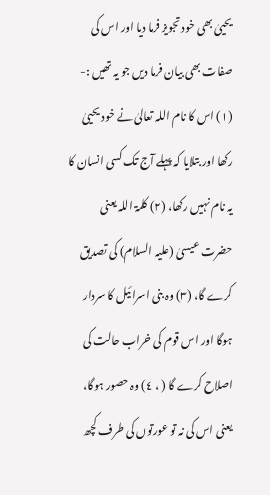یحییٰ بھی خود تجویز فرما دیا اور اس کی صفات بھی بیان فرما دیں جو یہ تھیں :- (١) اس کا نام اللہ تعالیٰ نے خود یحییٰ رکھا اور بتلایا کہ پہلے آج تک کسی انسان کا یہ نام نہیں رکھا، (٢) کلمۃ اللہ یعنی حضرت عیسیٰ (علیہ السلام) کی تصدیق کرے گا، (٣) وہ بنی اسرائیل کا سردار ہوگا اور اس قوم کی خراب حالت کی اصلاح کرے گا ( ، ٤) وہ حصور ہوگا، یعنی اس کی نہ تو عورتوں کی طرف کچھ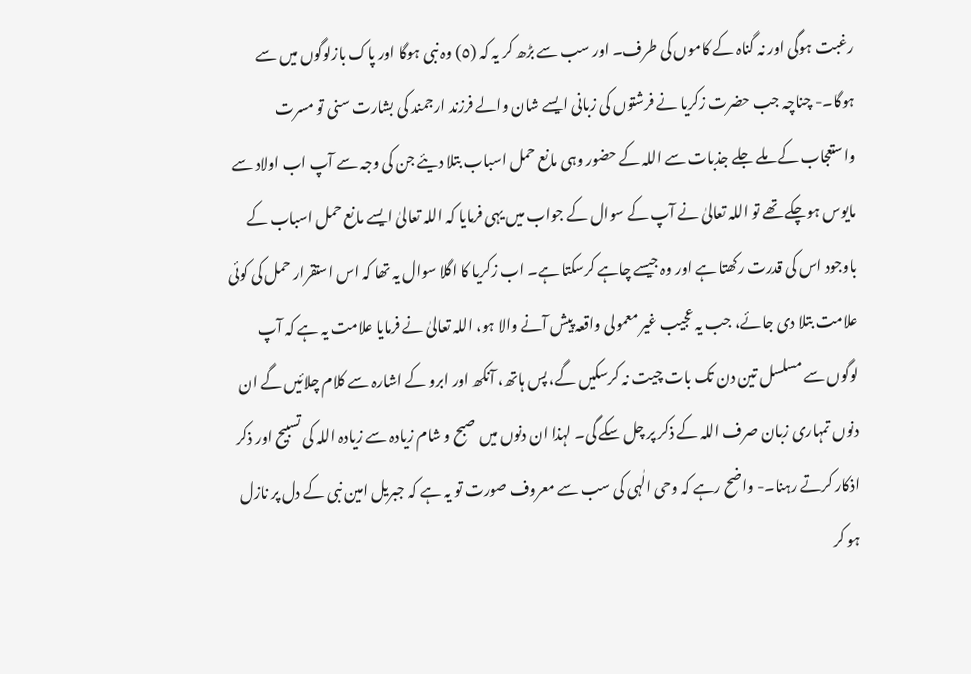رغبت ہوگی اور نہ گناہ کے کاموں کی طرف۔ اور سب سے بڑھ کر یہ کہ (٥) وہ نبی ہوگا اور پاک بازلوگوں میں سے ہوگا۔- چناچہ جب حضرت زکریا نے فرشتوں کی زبانی ایسے شان والے فرزند ارجمند کی بشارت سنی تو مسرت واستعجاب کے ملے جلے جذبات سے اللہ کے حضور وہی مانع حمل اسباب بتلا دیئے جن کی وجہ سے آپ اب اولاد سے مایوس ہوچکے تھے تو اللہ تعالیٰ نے آپ کے سوال کے جواب میں یہی فرمایا کہ اللہ تعالیٰ ایسے مانع حمل اسباب کے باوجود اس کی قدرت رکھتا ہے اور وہ جیسے چاہے کرسکتا ہے۔ اب زکریا کا اگلا سوال یہ تھا کہ اس استقرار حمل کی کوئی علامت بتلا دی جائے، جب یہ عجیب غیر معمولی واقعہ پیش آنے والا ہو، اللہ تعالیٰ نے فرمایا علامت یہ ہے کہ آپ لوگوں سے مسلسل تین دن تک بات چیت نہ کرسکیں گے، پس ہاتھ، آنکھ اور ابرو کے اشارہ سے کلام چلائیں گے ان دنوں تمہاری زبان صرف اللہ کے ذکر پر چل سکے گی۔ لہذا ان دنوں میں صبح و شام زیادہ سے زیادہ اللہ کی تسبیح اور ذکر اذکار کرتے رہنا۔- واضح رہے کہ وحی الٰہی کی سب سے معروف صورت تو یہ ہے کہ جبریل امین نبی کے دل پر نازل ہو کر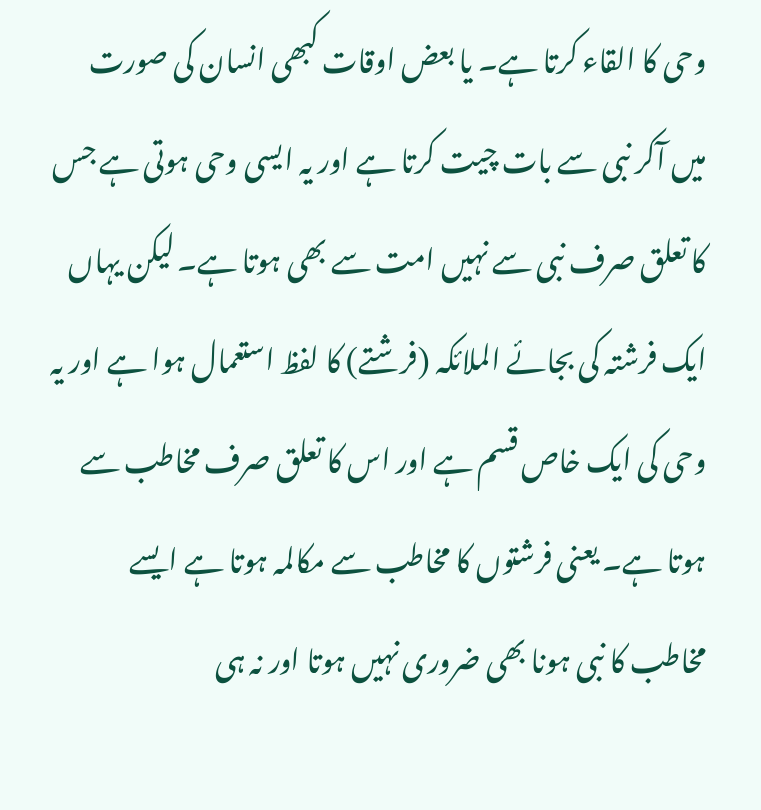وحی کا القاء کرتا ہے۔ یا بعض اوقات کبھی انسان کی صورت میں آکر نبی سے بات چیت کرتا ہے اور یہ ایسی وحی ہوتی ہے جس کا تعلق صرف نبی سے نہیں امت سے بھی ہوتا ہے۔ لیکن یہاں ایک فرشتہ کی بجائے الملائکہ (فرشتے) کا لفظ استعمال ہوا ہے اور یہ وحی کی ایک خاص قسم ہے اور اس کا تعلق صرف مخاطب سے ہوتا ہے۔ یعنی فرشتوں کا مخاطب سے مکالمہ ہوتا ہے ایسے مخاطب کا نبی ہونا بھی ضروری نہیں ہوتا اور نہ ہی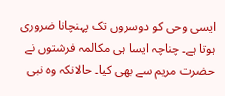ایسی وحی کو دوسروں تک پہنچانا ضروری ہوتا ہے۔ چناچہ ایسا ہی مکالمہ فرشتوں نے حضرت مریم سے بھی کیا۔ حالانکہ وہ نبی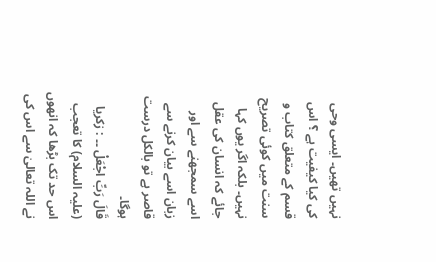نہیں تھیں۔ ایسی وحی کی کیا کیفیت ہے ؟ اس قسم کے متعلق کتاب و سنت میں کوئی تصریح نہیں۔ بلکہ اگر یوں کہا جائے کہ انسان کی عقل اسے سمجھنے سے اور زبان اسے بیان کرنے سے قاصر ہے تو بالکل درست ہوگا۔
قَالَ رَبِّ اجْعَلْ ۔۔ : زکریا (علیہ السلام) کا تعجب اس حد تک بڑھا کہ انھوں نے اللہ تعالیٰ سے اس کی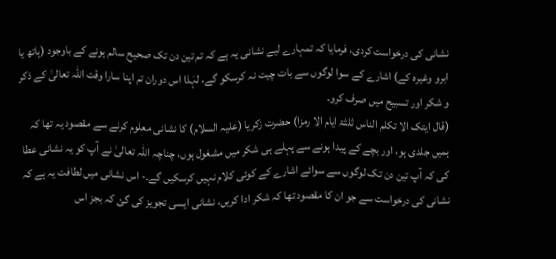نشانی کی درخواست کردی، فرمایا کہ تمہارے لیے نشانی یہ ہے کہ تم تین دن تک صحیح سالم ہونے کے باوجود (ہاتھ یا ابرو وغیرہ کے) اشارے کے سوا لوگوں سے بات چیت نہ کرسکو گے، لہٰذا اس دوران تم اپنا سارا وقت اللہ تعالیٰ کے ذکر و شکر اور تسبیح میں صرف کرو۔
(قال ایتک الا تکلم الناس ثلثۃ ایام الا رمزا) حضرت زکریا (علیہ السلام) کا نشانی معلوم کرنے سے مقصود یہ تھا کہ ہمیں جلدی ہو، اور بچے کے پیدا ہونے سے پہلے ہی شکر میں مشغول ہوں، چناچہ اللہ تعالیٰ نے آپ کو یہ نشانی عطا کی کہ آپ تین دن تک لوگوں سے سوائے اشارے کے کوئی کلام نہیں کرسکیں گے۔- اس نشانی میں لطافت یہ ہے کہ نشانی کی درخواست سے جو ان کا مقصود تھا کہ شکر ادا کریں، نشانی ایسی تجویز کی گئ کہ بجز اس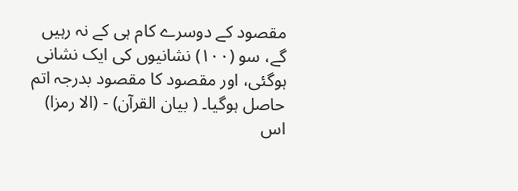مقصود کے دوسرے کام ہی کے نہ رہیں گے، سو (١٠٠) نشانیوں کی ایک نشانی ہوگئی، اور مقصود کا مقصود بدرجہ اتم حاصل ہوگیا۔ ( بیان القرآن) - (الا رمزا) اس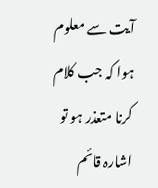آیت سے معلوم ہوا کہ جب کلام کرنا متعذر ہو تو اشارہ قائم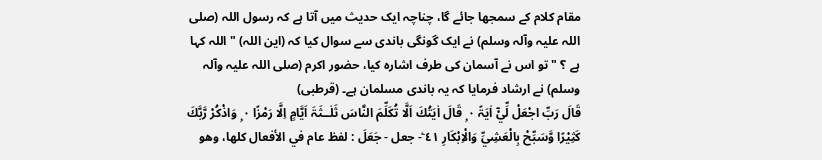مقام کلام کے سمجھا جائے گا، چناچہ ایک حدیث میں آتا ہے کہ رسول اللہ (صلی اللہ علیہ وآلہ وسلم) نے ایک گونگی باندی سے سوال کیا کہ (این اللہ) " اللہ کہا ہے ؟ " تو اس نے آسمان کی طرف اشارہ کیا، حضور اکرم (صلی اللہ علیہ وآلہ وسلم) نے ارشاد فرمایا کہ یہ باندی مسلمان ہے۔ (قرطبی)
قَالَ رَبِّ اجْعَلْ لِّيْٓ اٰيَۃً ٠ ۭ قَالَ اٰيَتُكَ اَلَّا تُكَلِّمَ النَّاسَ ثَلٰــثَۃَ اَيَّامٍ اِلَّا رَمْزًا ٠ ۭ وَاذْكُرْ رَّبَّكَ كَثِيْرًا وَّسَبِّحْ بِالْعَشِيِّ وَالْاِبْكَارِ ٤١ ۧ- جعل - جَعَلَ : لفظ عام في الأفعال کلها، وهو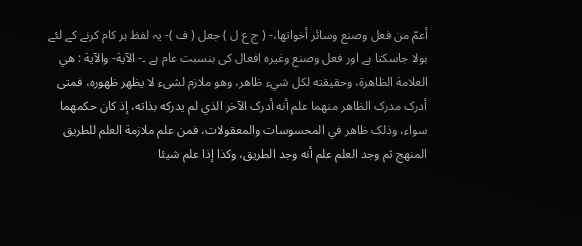أعمّ من فعل وصنع وسائر أخواتها،- ( ج ع ل ) جعل ( ف )- یہ لفظ ہر کام کرنے کے لئے بولا جاسکتا ہے اور فعل وصنع وغیرہ افعال کی بنسبت عام ہے ۔- الآية- والآية : هي العلامة الظاهرة، وحقیقته لکل شيء ظاهر، وهو ملازم لشیء لا يظهر ظهوره، فمتی أدرک مدرک الظاهر منهما علم أنه أدرک الآخر الذي لم يدركه بذاته، إذ کان حكمهما سواء، وذلک ظاهر في المحسوسات والمعقولات، فمن علم ملازمة العلم للطریق المنهج ثم وجد العلم علم أنه وجد الطریق، وکذا إذا علم شيئا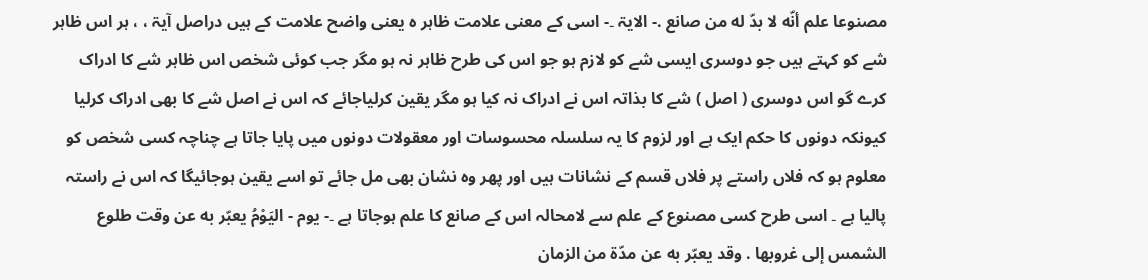مصنوعا علم أنّه لا بدّ له من صانع .- الایۃ ۔- اسی کے معنی علامت ظاہر ہ یعنی واضح علامت کے ہیں دراصل آیۃ ، ، ہر اس ظاہر شے کو کہتے ہیں جو دوسری ایسی شے کو لازم ہو جو اس کی طرح ظاہر نہ ہو مگر جب کوئی شخص اس ظاہر شے کا ادراک کرے گو اس دوسری ( اصل ) شے کا بذاتہ اس نے ادراک نہ کیا ہو مگر یقین کرلیاجائے کہ اس نے اصل شے کا بھی ادراک کرلیا کیونکہ دونوں کا حکم ایک ہے اور لزوم کا یہ سلسلہ محسوسات اور معقولات دونوں میں پایا جاتا ہے چناچہ کسی شخص کو معلوم ہو کہ فلاں راستے پر فلاں قسم کے نشانات ہیں اور پھر وہ نشان بھی مل جائے تو اسے یقین ہوجائیگا کہ اس نے راستہ پالیا ہے ۔ اسی طرح کسی مصنوع کے علم سے لامحالہ اس کے صانع کا علم ہوجاتا ہے ۔- يوم - اليَوْمُ يعبّر به عن وقت طلوع الشمس إلى غروبها . وقد يعبّر به عن مدّة من الزمان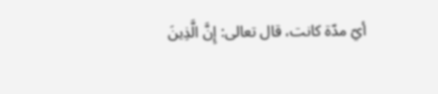أيّ مدّة کانت، قال تعالی: إِنَّ الَّذِينَ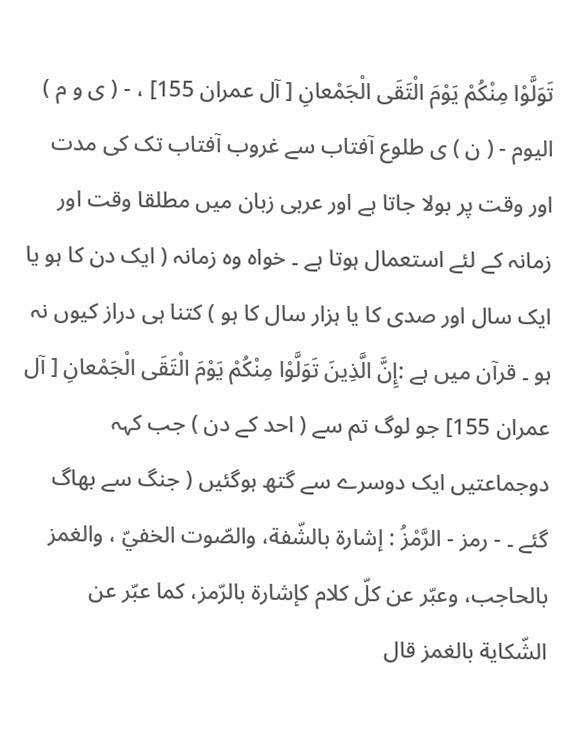تَوَلَّوْا مِنْكُمْ يَوْمَ الْتَقَى الْجَمْعانِ [ آل عمران 155] ، - ( ی و م ) الیوم - ( ن ) ی طلوع آفتاب سے غروب آفتاب تک کی مدت اور وقت پر بولا جاتا ہے اور عربی زبان میں مطلقا وقت اور زمانہ کے لئے استعمال ہوتا ہے ۔ خواہ وہ زمانہ ( ایک دن کا ہو یا ایک سال اور صدی کا یا ہزار سال کا ہو ) کتنا ہی دراز کیوں نہ ہو ۔ قرآن میں ہے :إِنَّ الَّذِينَ تَوَلَّوْا مِنْكُمْ يَوْمَ الْتَقَى الْجَمْعانِ [ آل عمران 155] جو لوگ تم سے ( احد کے دن ) جب کہہ دوجماعتیں ایک دوسرے سے گتھ ہوگئیں ( جنگ سے بھاگ گئے ۔ - رمز - الرَّمْزُ : إشارة بالشّفة، والصّوت الخفيّ ، والغمز بالحاجب، وعبّر عن کلّ کلام كإشارة بالرّمز، كما عبّر عن الشّكاية بالغمز قال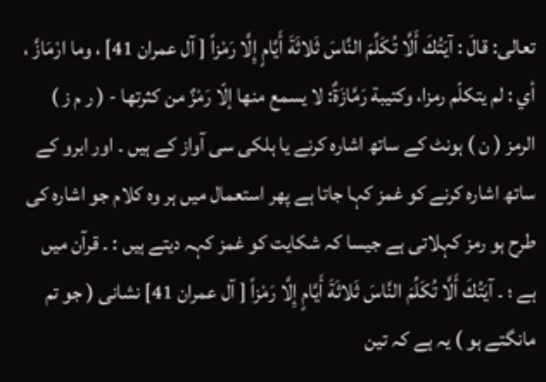تعالی: قالَ : آيَتُكَ أَلَّا تُكَلِّمَ النَّاسَ ثَلاثَةَ أَيَّامٍ إِلَّا رَمْزاً [ آل عمران 41] ، وما ارْمَازَّ ، أي : لم يتكلّم رمزا، وكتيبة رَمَّازَةٌ: لا يسمع منها إلّا رَمْزٌ من کثرتها - ( ر م ز ) الرمز ( ن ) ہونٹ کے ساتھ اشارہ کرنے یا ہلکی سی آواز کے ہیں ۔ اور ابرو کے ساتھ اشارہ کرنے کو غمز کہا جاتا ہے پھر استعمال میں ہر وہ کلام جو اشارہ کی طرح ہو رمز کہلاتی ہے جیسا کہ شکایت کو غمز کہہ دیتے ہیں : ۔ قرآن میں ہے ؛ ۔ آيَتُكَ أَلَّا تُكَلِّمَ النَّاسَ ثَلاثَةَ أَيَّامٍ إِلَّا رَمْزاً [ آل عمران 41] نشانی ( جو تم مانگتے ہو ) یہ ہے کہ تین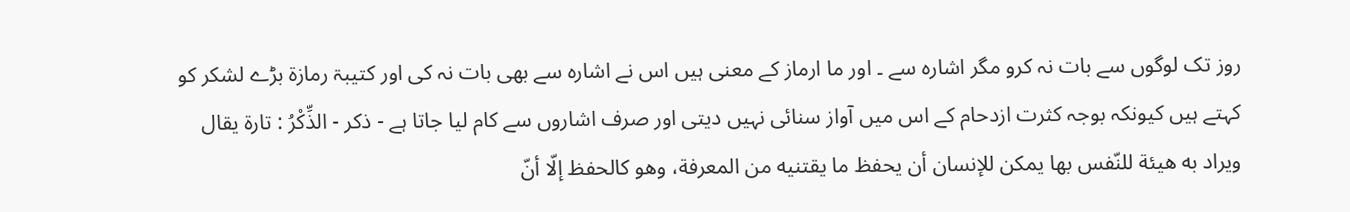روز تک لوگوں سے بات نہ کرو مگر اشارہ سے ۔ اور ما ارماز کے معنی ہیں اس نے اشارہ سے بھی بات نہ کی اور کتیبۃ رمازۃ بڑے لشکر کو کہتے ہیں کیونکہ بوجہ کثرت ازدحام کے اس میں آواز سنائی نہیں دیتی اور صرف اشاروں سے کام لیا جاتا ہے - ذكر - الذِّكْرُ : تارة يقال ويراد به هيئة للنّفس بها يمكن للإنسان أن يحفظ ما يقتنيه من المعرفة، وهو کالحفظ إلّا أنّ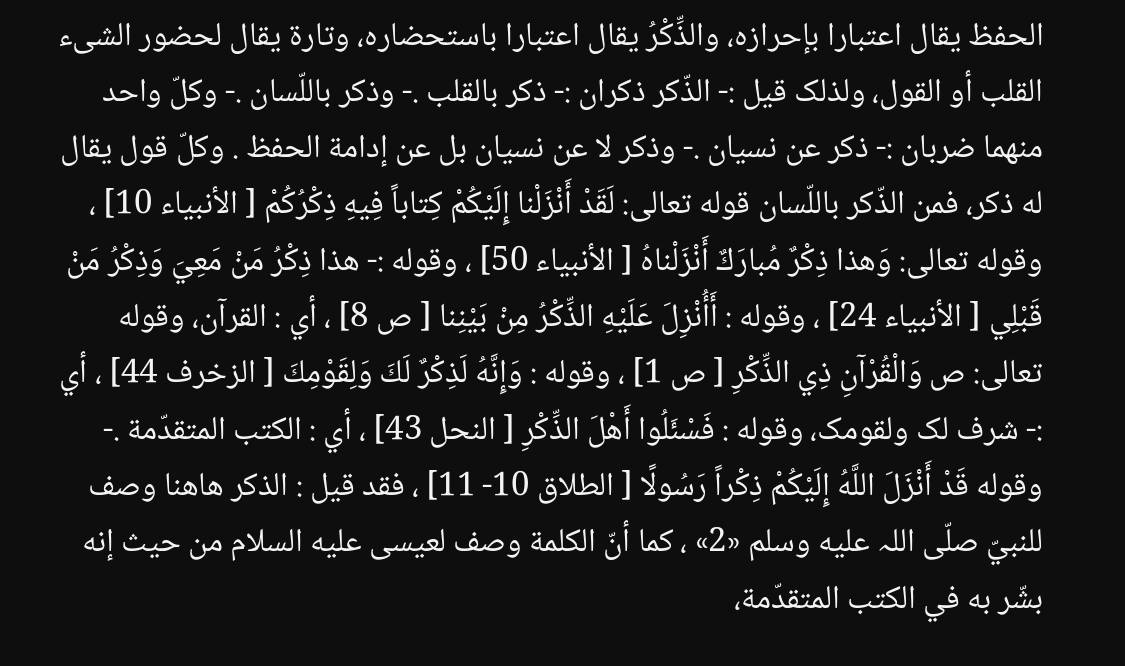الحفظ يقال اعتبارا بإحرازه، والذِّكْرُ يقال اعتبارا باستحضاره، وتارة يقال لحضور الشیء القلب أو القول، ولذلک قيل :- الذّكر ذکران :- ذكر بالقلب .- وذکر باللّسان .- وكلّ واحد منهما ضربان :- ذكر عن نسیان .- وذکر لا عن نسیان بل عن إدامة الحفظ . وكلّ قول يقال له ذكر، فمن الذّكر باللّسان قوله تعالی: لَقَدْ أَنْزَلْنا إِلَيْكُمْ كِتاباً فِيهِ ذِكْرُكُمْ [ الأنبیاء 10] ، وقوله تعالی: وَهذا ذِكْرٌ مُبارَكٌ أَنْزَلْناهُ [ الأنبیاء 50] ، وقوله :- هذا ذِكْرُ مَنْ مَعِيَ وَذِكْرُ مَنْ قَبْلِي [ الأنبیاء 24] ، وقوله : أَأُنْزِلَ عَلَيْهِ الذِّكْرُ مِنْ بَيْنِنا [ ص 8] ، أي : القرآن، وقوله تعالی: ص وَالْقُرْآنِ ذِي الذِّكْرِ [ ص 1] ، وقوله : وَإِنَّهُ لَذِكْرٌ لَكَ وَلِقَوْمِكَ [ الزخرف 44] ، أي :- شرف لک ولقومک، وقوله : فَسْئَلُوا أَهْلَ الذِّكْرِ [ النحل 43] ، أي : الکتب المتقدّمة .- وقوله قَدْ أَنْزَلَ اللَّهُ إِلَيْكُمْ ذِكْراً رَسُولًا [ الطلاق 10- 11] ، فقد قيل : الذکر هاهنا وصف للنبيّ صلّى اللہ عليه وسلم «2» ، كما أنّ الکلمة وصف لعیسی عليه السلام من حيث إنه بشّر به في الکتب المتقدّمة،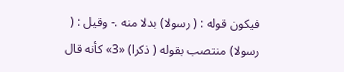فيكون قوله : ( رسولا) بدلا منه .- وقیل : ( رسولا) منتصب بقوله ( ذکرا) «3» كأنه قال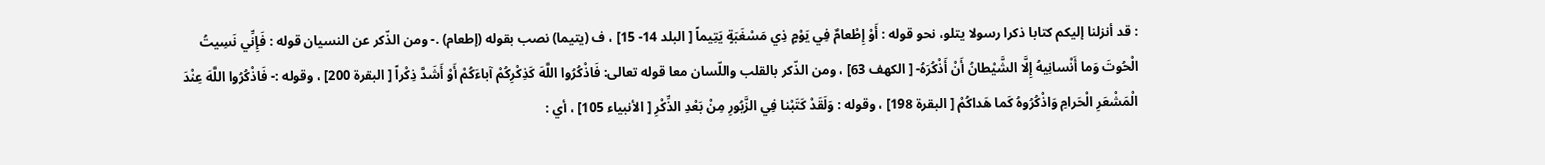: قد أنزلنا إليكم کتابا ذکرا رسولا يتلو، نحو قوله : أَوْ إِطْعامٌ فِي يَوْمٍ ذِي مَسْغَبَةٍ يَتِيماً [ البلد 14- 15] ، ف (يتيما) نصب بقوله (إطعام) .- ومن الذّكر عن النسیان قوله : فَإِنِّي نَسِيتُ الْحُوتَ وَما أَنْسانِيهُ إِلَّا الشَّيْطانُ أَنْ أَذْكُرَهُ- [ الكهف 63] ، ومن الذّكر بالقلب واللّسان معا قوله تعالی: فَاذْكُرُوا اللَّهَ كَذِكْرِكُمْ آباءَكُمْ أَوْ أَشَدَّ ذِكْراً [ البقرة 200] ، وقوله :- فَاذْكُرُوا اللَّهَ عِنْدَ الْمَشْعَرِ الْحَرامِ وَاذْكُرُوهُ كَما هَداكُمْ [ البقرة 198] ، وقوله : وَلَقَدْ كَتَبْنا فِي الزَّبُورِ مِنْ بَعْدِ الذِّكْرِ [ الأنبیاء 105] ، أي :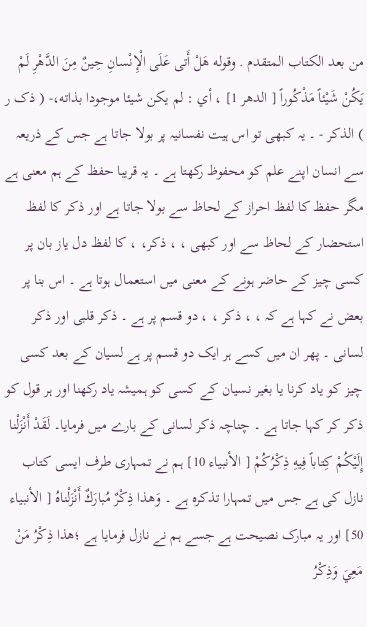من بعد الکتاب المتقدم . وقوله هَلْ أَتى عَلَى الْإِنْسانِ حِينٌ مِنَ الدَّهْرِ لَمْ يَكُنْ شَيْئاً مَذْكُوراً [ الدهر 1] ، أي : لم يكن شيئا موجودا بذاته،- ( ذک ر ) الذکر - ۔ یہ کبھی تو اس ہیت نفسانیہ پر بولا جاتا ہے جس کے ذریعہ سے انسان اپنے علم کو محفوظ رکھتا ہے ۔ یہ قریبا حفظ کے ہم معنی ہے مگر حفظ کا لفظ احراز کے لحاظ سے بولا جاتا ہے اور ذکر کا لفظ استحضار کے لحاظ سے اور کبھی ، ، ذکر، ، کا لفظ دل یاز بان پر کسی چیز کے حاضر ہونے کے معنی میں استعمال ہوتا ہے ۔ اس بنا پر بعض نے کہا ہے کہ ، ، ذکر ، ، دو قسم پر ہے ۔ ذکر قلبی اور ذکر لسانی ۔ پھر ان میں کسے ہر ایک دو قسم پر ہے لسیان کے بعد کسی چیز کو یاد کرنا یا بغیر نسیان کے کسی کو ہمیشہ یاد رکھنا اور ہر قول کو ذکر کر کہا جاتا ہے ۔ چناچہ ذکر لسانی کے بارے میں فرمایا۔ لَقَدْ أَنْزَلْنا إِلَيْكُمْ كِتاباً فِيهِ ذِكْرُكُمْ [ الأنبیاء 10] ہم نے تمہاری طرف ایسی کتاب نازل کی ہے جس میں تمہارا تذکرہ ہے ۔ وَهذا ذِكْرٌ مُبارَكٌ أَنْزَلْناهُ [ الأنبیاء 50] اور یہ مبارک نصیحت ہے جسے ہم نے نازل فرمایا ہے ؛هذا ذِكْرُ مَنْ مَعِيَ وَذِكْرُ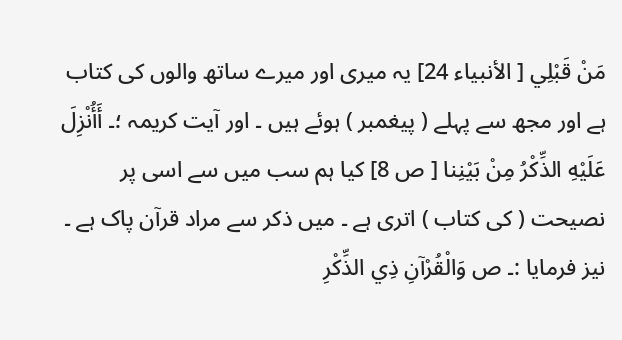مَنْ قَبْلِي [ الأنبیاء 24] یہ میری اور میرے ساتھ والوں کی کتاب ہے اور مجھ سے پہلے ( پیغمبر ) ہوئے ہیں ۔ اور آیت کریمہ ؛۔ أَأُنْزِلَ عَلَيْهِ الذِّكْرُ مِنْ بَيْنِنا [ ص 8] کیا ہم سب میں سے اسی پر نصیحت ( کی کتاب ) اتری ہے ۔ میں ذکر سے مراد قرآن پاک ہے ۔ نیز فرمایا :۔ ص وَالْقُرْآنِ ذِي الذِّكْرِ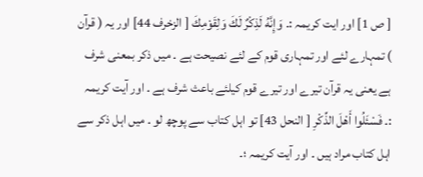[ ص 1] اور ایت کریمہ :۔ وَإِنَّهُ لَذِكْرٌ لَكَ وَلِقَوْمِكَ [ الزخرف 44] اور یہ ( قرآن ) تمہارے لئے اور تمہاری قوم کے لئے نصیحت ہے ۔ میں ذکر بمعنی شرف ہے یعنی یہ قرآن تیرے اور تیرے قوم کیلئے باعث شرف ہے ۔ اور آیت کریمہ :۔ فَسْئَلُوا أَهْلَ الذِّكْرِ [ النحل 43] تو اہل کتاب سے پوچھ لو ۔ میں اہل ذکر سے اہل کتاب مراد ہیں ۔ اور آیت کریمہ ؛۔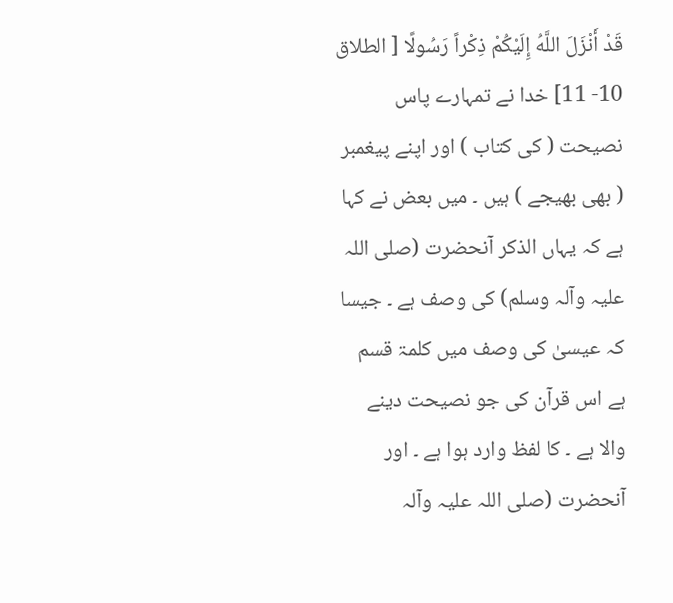قَدْ أَنْزَلَ اللَّهُ إِلَيْكُمْ ذِكْراً رَسُولًا [ الطلاق 10- 11] خدا نے تمہارے پاس نصیحت ( کی کتاب ) اور اپنے پیغمبر ( بھی بھیجے ) ہیں ۔ میں بعض نے کہا ہے کہ یہاں الذکر آنحضرت (صلی اللہ علیہ وآلہ وسلم) کی وصف ہے ۔ جیسا کہ عیسیٰ کی وصف میں کلمۃ قسم ہے اس قرآن کی جو نصیحت دینے والا ہے ۔ کا لفظ وارد ہوا ہے ۔ اور آنحضرت (صلی اللہ علیہ وآلہ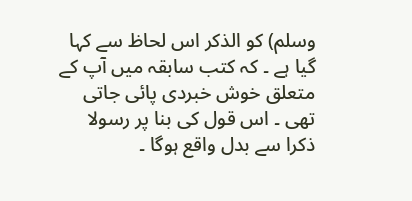وسلم) کو الذکر اس لحاظ سے کہا گیا ہے ۔ کہ کتب سابقہ میں آپ کے متعلق خوش خبردی پائی جاتی تھی ۔ اس قول کی بنا پر رسولا ذکرا سے بدل واقع ہوگا ۔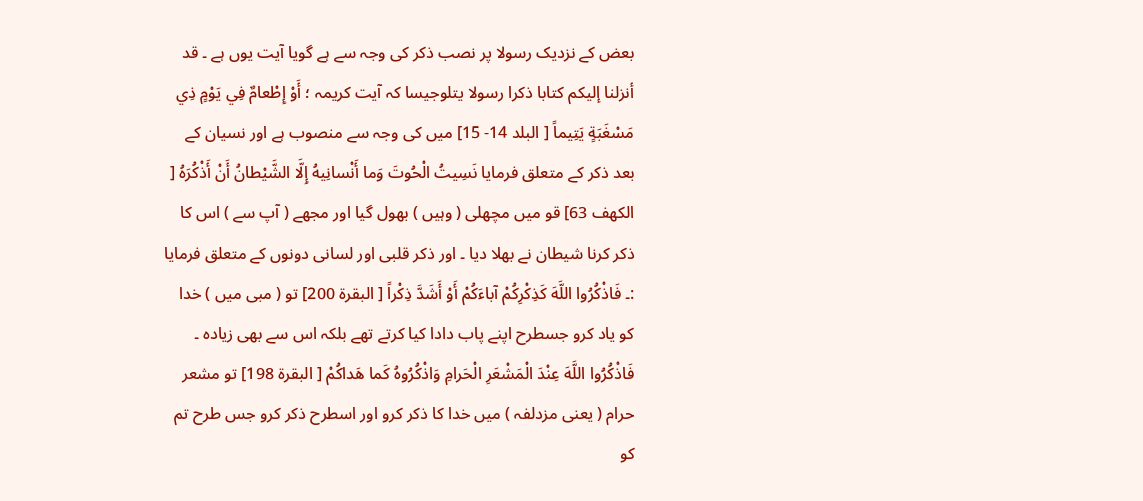بعض کے نزدیک رسولا پر نصب ذکر کی وجہ سے ہے گویا آیت یوں ہے ۔ قد أنزلنا إليكم کتابا ذکرا رسولا يتلوجیسا کہ آیت کریمہ ؛ أَوْ إِطْعامٌ فِي يَوْمٍ ذِي مَسْغَبَةٍ يَتِيماً [ البلد 14- 15] میں کی وجہ سے منصوب ہے اور نسیان کے بعد ذکر کے متعلق فرمایا نَسِيتُ الْحُوتَ وَما أَنْسانِيهُ إِلَّا الشَّيْطانُ أَنْ أَذْكُرَهُ [ الكهف 63] قو میں مچھلی ( وہیں ) بھول گیا اور مجھے ( آپ سے ) اس کا ذکر کرنا شیطان نے بھلا دیا ۔ اور ذکر قلبی اور لسانی دونوں کے متعلق فرمایا :۔ فَاذْكُرُوا اللَّهَ كَذِكْرِكُمْ آباءَكُمْ أَوْ أَشَدَّ ذِكْراً [ البقرة 200] تو ( مبی میں ) خدا کو یاد کرو جسطرح اپنے پاب دادا کیا کرتے تھے بلکہ اس سے بھی زیادہ ۔ فَاذْكُرُوا اللَّهَ عِنْدَ الْمَشْعَرِ الْحَرامِ وَاذْكُرُوهُ كَما هَداكُمْ [ البقرة 198] تو مشعر حرام ( یعنی مزدلفہ ) میں خدا کا ذکر کرو اور اسطرح ذکر کرو جس طرح تم کو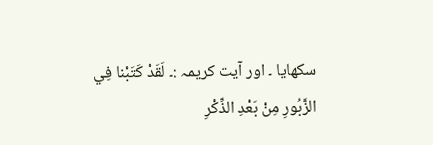سکھایا ۔ اور آیت کریمہ :۔ لَقَدْ كَتَبْنا فِي الزَّبُورِ مِنْ بَعْدِ الذِّكْرِ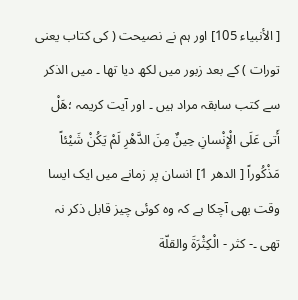[ الأنبیاء 105] اور ہم نے نصیحت ( کی کتاب یعنی تورات ) کے بعد زبور میں لکھ دیا تھا ۔ میں الذکر سے کتب سابقہ مراد ہیں ۔ اور آیت کریمہ ؛هَلْ أَتى عَلَى الْإِنْسانِ حِينٌ مِنَ الدَّهْرِ لَمْ يَكُنْ شَيْئاً مَذْكُوراً [ الدهر 1] انسان پر زمانے میں ایک ایسا وقت بھی آچکا ہے کہ وہ کوئی چیز قابل ذکر نہ تھی ۔- كثر - الْكِثْرَةَ والقلّة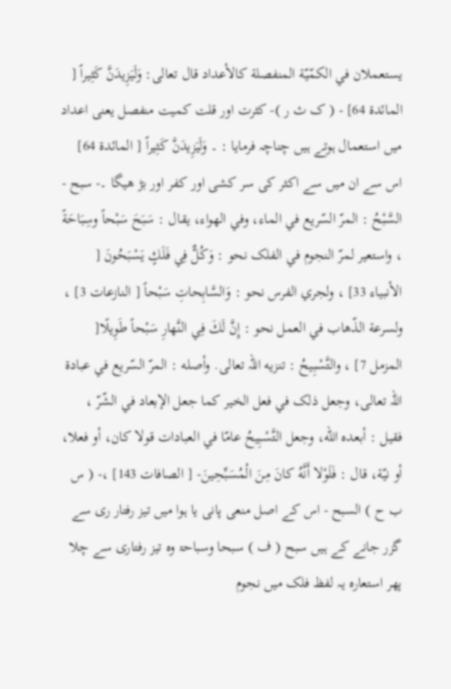يستعملان في الكمّيّة المنفصلة كالأعداد قال تعالی: وَلَيَزِيدَنَّ كَثِيراً [ المائدة 64] - ( ک ث ر )- کثرت اور قلت کمیت منفصل یعنی اعداد میں استعمال ہوتے ہیں چناچہ فرمایا : ۔ وَلَيَزِيدَنَّ كَثِيراً [ المائدة 64] اس سے ان میں سے اکثر کی سر کشی اور کفر اور بڑ ھیگا ۔- سبح - السَّبْحُ : المرّ السّريع في الماء، وفي الهواء، يقال : سَبَحَ سَبْحاً وسِبَاحَةً ، واستعیر لمرّ النجوم في الفلک نحو : وَكُلٌّ فِي فَلَكٍ يَسْبَحُونَ [ الأنبیاء 33] ، ولجري الفرس نحو : وَالسَّابِحاتِ سَبْحاً [ النازعات 3] ، ولسرعة الذّهاب في العمل نحو : إِنَّ لَكَ فِي النَّهارِ سَبْحاً طَوِيلًا[ المزمل 7] ، والتَّسْبِيحُ : تنزيه اللہ تعالی. وأصله : المرّ السّريع في عبادة اللہ تعالی، وجعل ذلک في فعل الخیر کما جعل الإبعاد في الشّرّ ، فقیل : أبعده الله، وجعل التَّسْبِيحُ عامّا في العبادات قولا کان، أو فعلا، أو نيّة، قال : فَلَوْلا أَنَّهُ كانَ مِنَ الْمُسَبِّحِينَ- [ الصافات 143] ،- ( س ب ح ) السبح - اس کے اصل منعی پانی یا ہوا میں تیز رفتار ری سے گزر جانے کے ہیں سبح ( ف ) سبحا وسباحۃ وہ تیز رفتاری سے چلا پھر استعارہ یہ لفظ فلک میں نجوم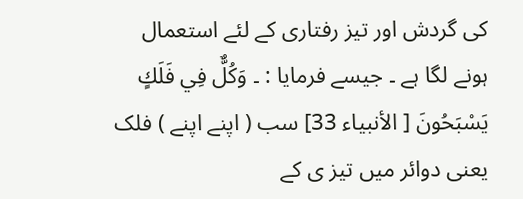کی گردش اور تیز رفتاری کے لئے استعمال ہونے لگا ہے ۔ جیسے فرمایا : ۔ وَكُلٌّ فِي فَلَكٍ يَسْبَحُونَ [ الأنبیاء 33] سب ( اپنے اپنے ) فلک یعنی دوائر میں تیز ی کے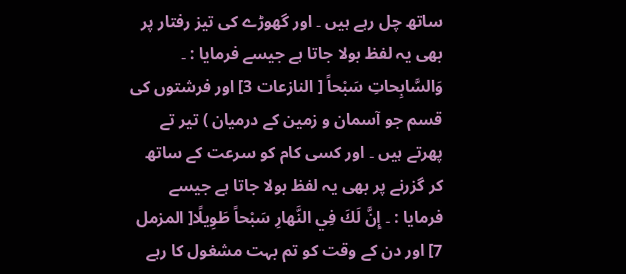ساتھ چل رہے ہیں ۔ اور گھوڑے کی تیز رفتار پر بھی یہ لفظ بولا جاتا ہے جیسے فرمایا : ۔ وَالسَّابِحاتِ سَبْحاً [ النازعات 3] اور فرشتوں کی قسم جو آسمان و زمین کے درمیان ) تیر تے پھرتے ہیں ۔ اور کسی کام کو سرعت کے ساتھ کر گزرنے پر بھی یہ لفظ بولا جاتا ہے جیسے فرمایا : ۔ إِنَّ لَكَ فِي النَّهارِ سَبْحاً طَوِيلًا[ المزمل 7] اور دن کے وقت کو تم بہت مشغول کا رہے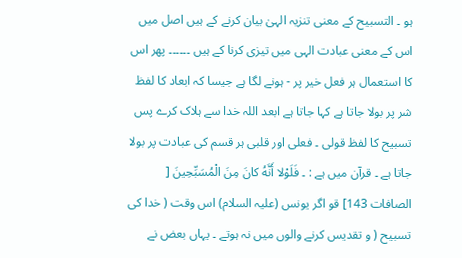ہو ۔ التسبیح کے معنی تنزیہ الہیٰ بیان کرنے کے ہیں اصل میں اس کے معنی عبادت الہی میں تیزی کرنا کے ہیں ۔۔۔۔۔۔ پھر اس کا استعمال ہر فعل خیر پر - ہونے لگا ہے جیسا کہ ابعاد کا لفظ شر پر بولا جاتا ہے کہا جاتا ہے ابعد اللہ خدا سے ہلاک کرے پس تسبیح کا لفظ قولی ۔ فعلی اور قلبی ہر قسم کی عبادت پر بولا جاتا ہے ۔ قرآن میں ہے : ۔ فَلَوْلا أَنَّهُ كانَ مِنَ الْمُسَبِّحِينَ [ الصافات 143] قو اگر یونس (علیہ السلام) اس وقت ( خدا کی تسبیح ( و تقدیس کرنے والوں میں نہ ہوتے ۔ یہاں بعض نے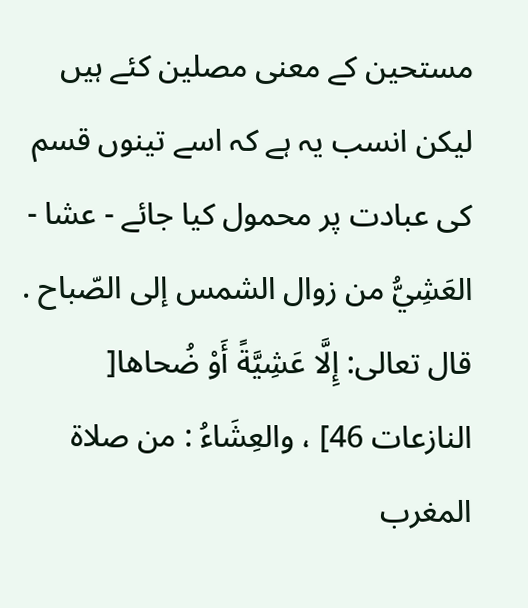مستحین کے معنی مصلین کئے ہیں لیکن انسب یہ ہے کہ اسے تینوں قسم کی عبادت پر محمول کیا جائے - عشا - العَشِيُّ من زوال الشمس إلى الصّباح . قال تعالی: إِلَّا عَشِيَّةً أَوْ ضُحاها[ النازعات 46] ، والعِشَاءُ : من صلاة المغرب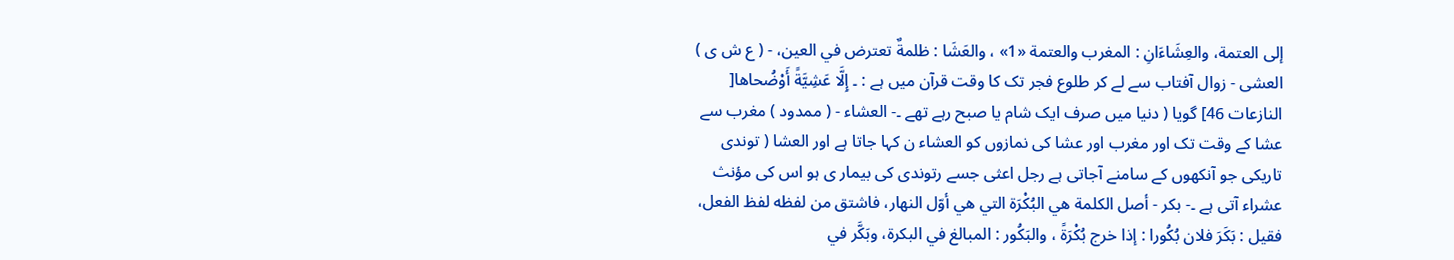إلى العتمة، والعِشَاءَانِ : المغرب والعتمة «1» ، والعَشَا : ظلمةٌ تعترض في العین، - ( ع ش ی ) العشی - زوال آفتاب سے لے کر طلوع فجر تک کا وقت قرآن میں ہے : ۔ إِلَّا عَشِيَّةً أَوْضُحاها[ النازعات 46] گویا ( دنیا میں صرف ایک شام یا صبح رہے تھے ۔- العشاء - ( ممدود ) مغرب سے عشا کے وقت تک اور مغرب اور عشا کی نمازوں کو العشاء ن کہا جاتا ہے اور العشا ( توندی تاریکی جو آنکھوں کے سامنے آجاتی ہے رجل اعثی جسے رتوندی کی بیمار ی ہو اس کی مؤنث عشراء آتی ہے ۔- بكر - أصل الکلمة هي البُكْرَة التي هي أوّل النهار، فاشتق من لفظه لفظ الفعل، فقیل : بَكَرَ فلان بُكُورا : إذا خرج بُكْرَةً ، والبَكُور : المبالغ في البکرة، وبَكَّر في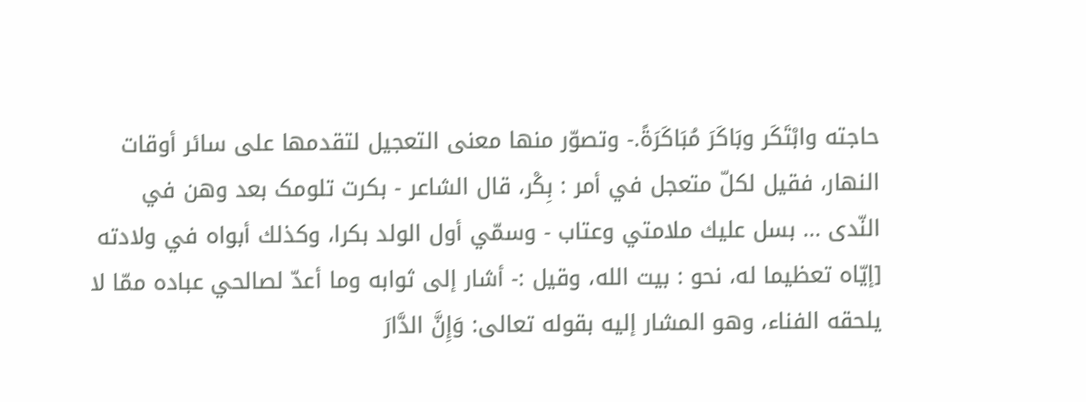حاجته وابْتَكَر وبَاكَرَ مُبَاكَرَةً.- وتصوّر منها معنی التعجیل لتقدمها علی سائر أوقات النهار، فقیل لكلّ متعجل في أمر : بِكْر، قال الشاعر - بكرت تلومک بعد وهن في النّدى ... بسل عليك ملامتي وعتاب - وسمّي أول الولد بکرا، وکذلك أبواه في ولادته [إيّاه تعظیما له، نحو : بيت الله، وقیل :- أشار إلى ثوابه وما أعدّ لصالحي عباده ممّا لا يلحقه الفناء، وهو المشار إليه بقوله تعالی: وَإِنَّ الدَّارَ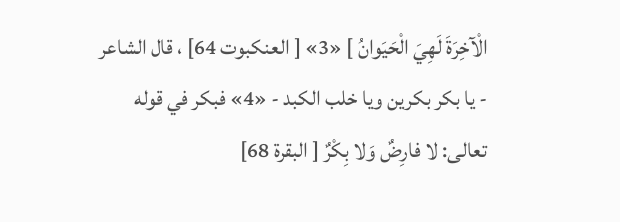الْآخِرَةَ لَهِيَ الْحَيَوانُ ] «3» [ العنکبوت 64] ، قال الشاعر - يا بکر بكرين ويا خلب الکبد - «4» فبکر في قوله تعالی: لا فارِضٌ وَلا بِكْرٌ [ البقرة 68]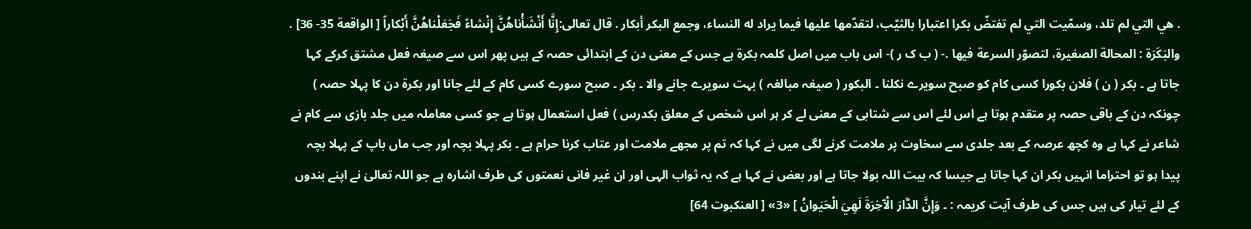. هي التي لم تلد، وسمّيت التي لم تفتضّ بکرا اعتبارا بالثيّب، لتقدّمها عليها فيما يراد له النساء، وجمع البکر أبكار . قال تعالی:إِنَّا أَنْشَأْناهُنَّ إِنْشاءً فَجَعَلْناهُنَّ أَبْکاراً [ الواقعة 35- 36] . والبَكَرَة : المحالة الصغیرة، لتصوّر السرعة فيها .- ( ب ک ر )- اس باب میں اصل کلمہ بکرۃ ہے جس کے معنی دن کے ابتدائی حصہ کے ہیں پھر اس سے صیغہ فعل مشتق کرکے کہا جاتا ہے ۔ بکر ( ن ) فلان بکورا کسی کام کو صبح سویرے نکلنا ۔ البکور ( صیغہ مبالغہ ) بہت سویرے جانے والا ۔ بکر ۔ صبح سورے کسی کام کے لئے جانا اور بکرۃ دن کا پہلا حصہ ) چونکہ دن کے باقی حصہ پر متقدم ہوتا ہے اس لئے اس سے شتابی کے معنی لے کر ہر اس شخص کے معلق بکدرس ) فعل استعمال ہوتا ہے جو کسی معاملہ میں جلد بازی سے کام نے شاعر نے کہا ہے وہ کچھ عرصہ کے بعد جلدی سے سخاوت پر ملامت کرنے لگی میں نے کہا کہ تم پر مجھے ملامت اور عتاب کرنا حرام ہے ۔ بکر پہلا بچہ اور جب ماں باپ کے پہلا بچہ پیدا ہو تو احتراما انہیں بکر ان کہا جاتا ہے جیسا کہ بیت اللہ بولا جاتا ہے اور بعض نے کہا ہے کہ یہ ثواب الہی اور ان غیر فانی نعمتوں کی طرف اشارہ ہے جو اللہ تعالیٰ نے اپنے بندوں کے لئے تیار کی ہیں جس کی طرف آیت کریمہ : ۔ وَإِنَّ الدَّارَ الْآخِرَةَ لَهِيَ الْحَيَوانُ ] «3» [ العنکبوت 64]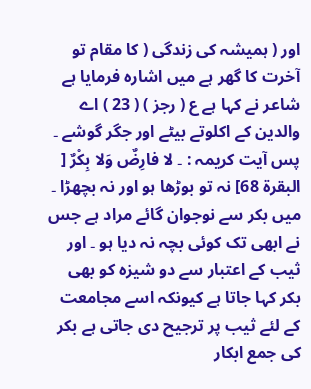اور ( ہمیشہ کی زندگی ( کا مقام تو آخرت کا گھر ہے میں اشارہ فرمایا ہے شاعر نے کہا ہے ع ( رجز ) ( 23 ) اے والدین کے اکلوتے بیٹے اور جگر گوشے ۔ پس آیت کریمہ : ۔ لا فارِضٌ وَلا بِكْرٌ [ البقرة 68] نہ تو بوڑھا ہو اور نہ بچھڑا ۔ میں بکر سے نوجوان گائے مراد ہے جس نے ابھی تک کوئی بچہ نہ دیا ہو ۔ اور ثیب کے اعتبار سے دو شیزہ کو بھی بکر کہا جاتا ہے کیونکہ اسے مجامعت کے لئے ثیب پر ترجیح دی جاتی ہے بکر کی جمع ابکار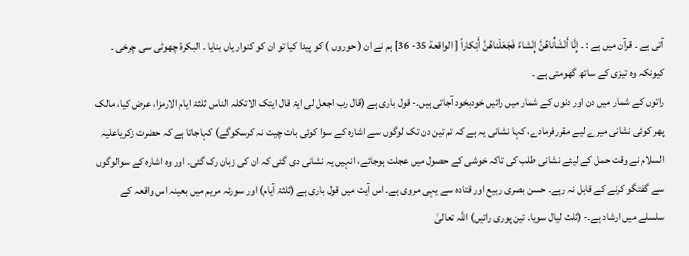آتی ہے ۔ قرآن میں ہے : ۔ إِنَّا أَنْشَأْناهُنَّ إِنْشاءً فَجَعَلْناهُنَّ أَبْکاراً [ الواقعة 35- 36] ہم نے ان ( حوروں ) کو پیدا کیا تو ان کو کنوار یاں بنایا ۔ البکرۃ چھوٹی سی چرخی ۔ کیونکہ وہ تیزی کے ساتھ گھومتی ہے ۔
راتوں کے شمار میں دن اور دنوں کے شمار میں راتیں خودبخود آجاتی ہیں۔- قول باری ہے (قال رب اجعل لی ایۃ قال ایتک الاتکلہ الناس ثلثۃ ایام الارمزا، عرض کیا، مالک پھر کوئی نشانی میرے لیے مقررفرمادے، کہا نشانی یہ ہے کہ تم تین دن تک لوگوں سے اشارہ کے سوا کوئی بات چیت نہ کرسکوگے) کہاجاتا ہے کہ حضرت زکریاعلیہ السلام نے وقت حمل کے لیئے نشانی طلب کی تاکہ خوشی کے حصول میں عجلت ہوجائے، انہیں یہ نشانی دی گئی کہ ان کی زبان رک گئی۔ اور وہ اشارہ کے سوالوگوں سے گفتگو کرنے کے قابل نہ رہے۔ حسن بصری ربیع اور قتادہ سے یہی مروی ہے۔ اس آیت میں قول باری ہے (ثلثۃ آیام) اور سورئہ مریم میں بعینہ اس واقعہ کے سلسلے میں ارشاد ہے۔- (ثلث لیال سویا۔ تین پوری راتیں) اللہ تعالیٰ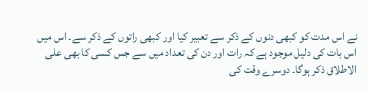نے اس مدت کو کبھی دنوں کے ذکر سے تعبیر کیا اور کبھی راتوں کے ذکر سے۔ اس میں اس بات کی دلیل موجود ہے کہ رات اور دن کی تعداد میں سے جس کسی کا بھی علی الاطلاق ذکر ہوگا۔ دوسرے وقت کی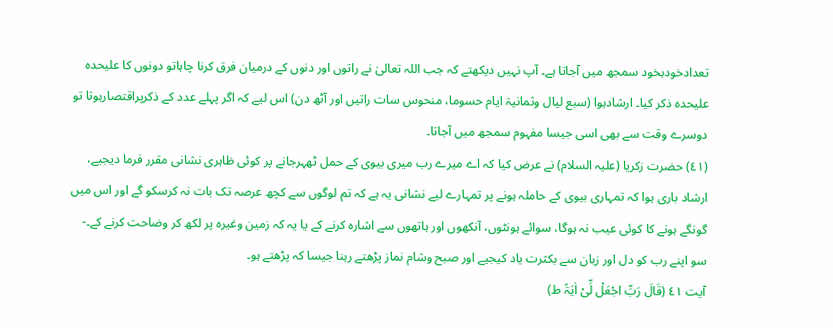تعدادخودبخود سمجھ میں آجاتا ہے۔ آپ نہیں دیکھتے کہ جب اللہ تعالیٰ نے راتوں اور دنوں کے درمیان فرق کرنا چاہاتو دونوں کا علیحدہ علیحدہ ذکر کیا۔ ارشادہوا (سبع لیال وثمانیۃ ایام حسوما، منحوس سات راتیں اور آٹھ دن) اس لیے کہ اگر پہلے عدد کے ذکرپراقتصارہوتا تو دوسرے وقت سے بھی اسی جیسا مفہوم سمجھ میں آجاتا۔
(٤١) حضرت زکریا (علیہ السلام) نے عرض کیا کہ اے میرے رب میری بیوی کے حمل ٹھہرجانے پر کوئی ظاہری نشانی مقرر فرما دیجیے، ارشاد باری ہوا کہ تمہاری بیوی کے حاملہ ہونے پر تمہارے لیے نشانی یہ ہے کہ تم لوگوں سے کچھ عرصہ تک بات نہ کرسکو گے اور اس میں گونگے ہونے کا کوئی عیب نہ ہوگا، سوائے ہونٹوں، آنکھوں اور ہاتھوں سے اشارہ کرنے کے یا یہ کہ زمین وغیرہ پر لکھ کر وضاحت کرنے کے۔- سو اپنے رب کو دل اور زبان سے بکثرت یاد کیجیے اور صبح وشام نماز پڑھتے رہنا جیسا کہ پڑھتے ہو۔
آیت ٤١ (قَالَ رَبِّ اجْعَلْ لِّیْ اٰیَۃً ط)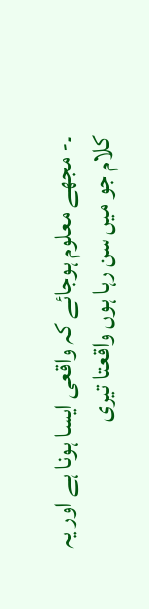۔- مجھے معلوم ہوجائے کہ واقعی ایسا ہونا ہے اور یہ کلام جو میں سن رہا ہوں واقعتا تیری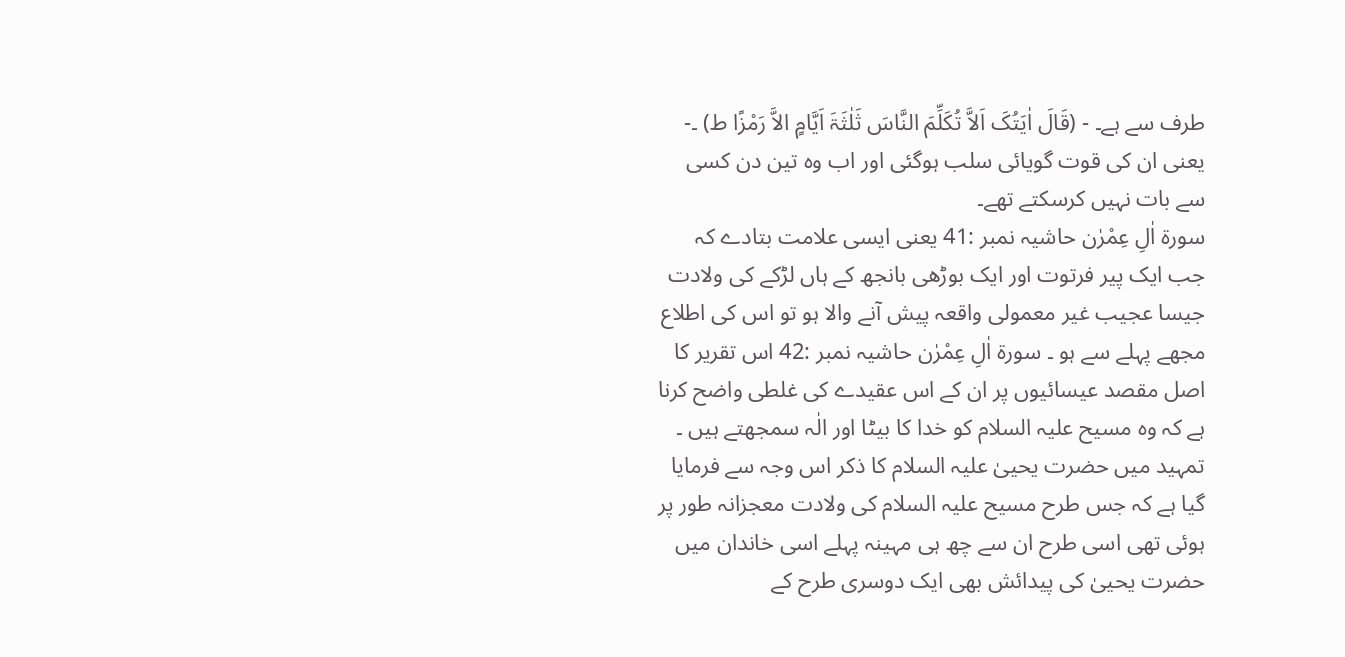طرف سے ہے۔ - (قَالَ اٰیَتُکَ اَلاَّ تُکَلِّمَ النَّاسَ ثَلٰثَۃَ اَیَّامٍ الاَّ رَمْزًا ط) ۔- یعنی ان کی قوت گویائی سلب ہوگئی اور اب وہ تین دن کسی سے بات نہیں کرسکتے تھے۔
سورة اٰلِ عِمْرٰن حاشیہ نمبر :41 یعنی ایسی علامت بتادے کہ جب ایک پیر فرتوت اور ایک بوڑھی بانجھ کے ہاں لڑکے کی ولادت جیسا عجیب غیر معمولی واقعہ پیش آنے والا ہو تو اس کی اطلاع مجھے پہلے سے ہو ۔ سورة اٰلِ عِمْرٰن حاشیہ نمبر :42 اس تقریر کا اصل مقصد عیسائیوں پر ان کے اس عقیدے کی غلطی واضح کرنا ہے کہ وہ مسیح علیہ السلام کو خدا کا بیٹا اور الٰہ سمجھتے ہیں ۔ تمہید میں حضرت یحییٰ علیہ السلام کا ذکر اس وجہ سے فرمایا گیا ہے کہ جس طرح مسیح علیہ السلام کی ولادت معجزانہ طور پر ہوئی تھی اسی طرح ان سے چھ ہی مہینہ پہلے اسی خاندان میں حضرت یحییٰ کی پیدائش بھی ایک دوسری طرح کے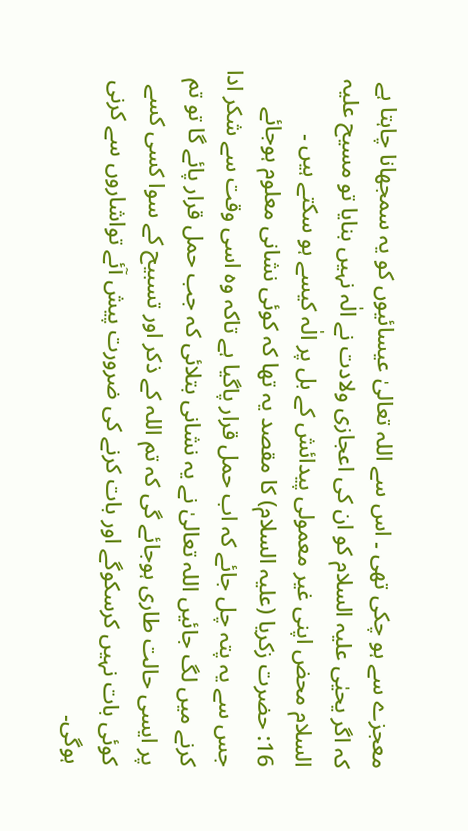معجزے سے ہو چکی تھی ۔ اس سے اللہ تعالیٰ عیسائیوں کو یہ سمجھانا چاہتا ہے کہ اگر یحیٰی علیہ السلام کو ان کی اعجازی ولادت نے الٰہ نہیں بنایا تو مسیح علیہ السلام محض اپنی غیر معمولی پیدائش کے بل پر الٰہ کیسے ہو سکتے ہیں ۔
16: حضرت زکریا (علیہ السلام) کا مقصد یہ تھا کہ کوئی نشانی معلوم ہوجائے جس سے یہ پتہ چل جائے کہ اب حمل قرار پاگیا ہے تاکہ وہ اسی وقت سے شکر ادا کرنے میں لگ جائیں اللہ تعالیٰ نے یہ نشانی بتلائی کہ جب حمل قرار پائے گا تو تم پر ایسی حالت طاری ہوجائے گی کہ تم اللہ کے ذکر اور تسبیح کے سوا کسی کسے کوئی بات نہیں کرسکوگے اور بات کرنے کی ضرورت پیش آئے تواشاروں سے کرنی ہوگی۔